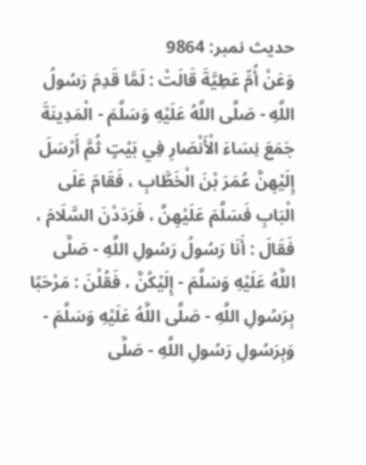حدیث نمبر: 9864
وَعَنْ أُمِّ عَطِيَّةَ قَالَتْ : لَمَّا قَدِمَ رَسُولُ اللَّهِ - صَلَّى اللَّهُ عَلَيْهِ وَسَلَّمَ - الْمَدِينَةَ جَمَعَ نِسَاءَ الْأَنْصَارِ فِي بَيْتٍ ثُمَّ أَرْسَلَ إِلَيْهِنَّ عُمَرَ بْنَ الْخَطَّابِ ، فَقَامَ عَلَى الْبَابِ فَسَلَّمَ عَلَيْهِنَّ ، فَرَدَدْنَ السَّلَامَ ، فَقَالَ : أَنَا رَسُولُ رَسُولِ اللَّهِ - صَلَّى اللَّهُ عَلَيْهِ وَسَلَّمَ - إِلَيْكُنَّ ، فَقُلْنَ : مَرْحَبًا بِرَسُولِ اللَّهِ - صَلَّى اللَّهُ عَلَيْهِ وَسَلَّمَ - وَبِرَسُولِ رَسُولِ اللَّهِ - صَلَّى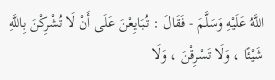اللَّهُ عَلَيْهِ وَسَلَّمَ - فَقَالَ : تُبَايِعْنَ عَلَى أَنْ لَا تُشْرِكْنَ بِاللَّهِ شَيْئًا ، وَلَا تَسْرِقْنَ ، وَلَا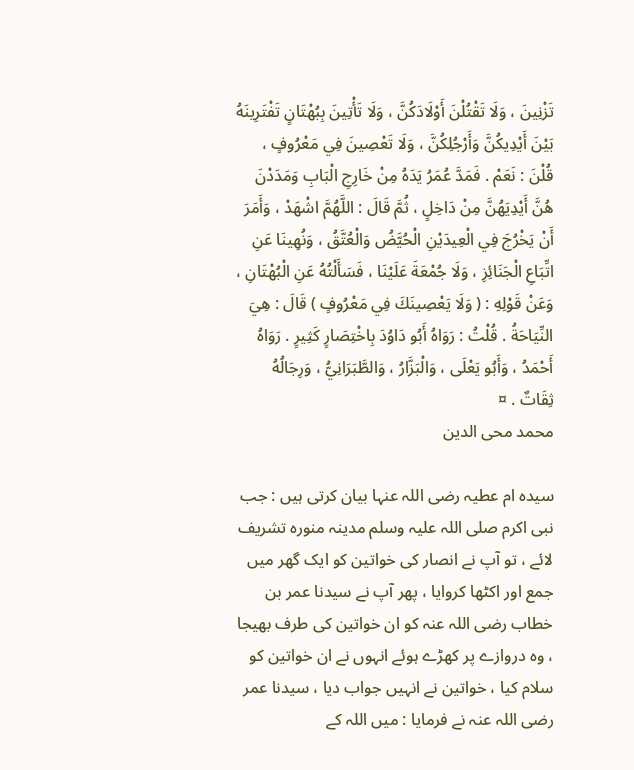تَزْنِينَ ، وَلَا تَقْتُلْنَ أَوْلَادَكُنَّ ، وَلَا تَأْتِينَ بِبُهْتَانٍ تَفْتَرِينَهُ بَيْنَ أَيْدِيكُنَّ وَأَرْجُلِكُنَّ ، وَلَا تَعْصِينَ فِي مَعْرُوفٍ ، قُلْنَ : نَعَمْ . فَمَدَّ عُمَرُ يَدَهُ مِنْ خَارِجِ الْبَابِ وَمَدَدْنَ هُنَّ أَيْدِيَهُنَّ مِنْ دَاخِلٍ ، ثُمَّ قَالَ : اللَّهُمَّ اشْهَدْ ، وَأَمَرَ أَنْ يَخْرُجَ فِي الْعِيدَيْنِ الْحُيَّضُ وَالْعُتَّقُ ، وَنُهِينَا عَنِ اتِّبَاعِ الْجَنَائِزِ ، وَلَا جُمْعَةَ عَلَيْنَا ، فَسَأَلْتُهُ عَنِ الْبُهْتَانِ ، وَعَنْ قَوْلِهِ : ( وَلَا يَعْصِينَكَ فِي مَعْرُوفٍ ) قَالَ : هِيَ النِّيَاحَةُ . قُلْتُ : رَوَاهُ أَبُو دَاوُدَ بِاخْتِصَارٍ كَثِيرٍ . رَوَاهُ أَحْمَدُ ، وَأَبُو يَعْلَى ، وَالْبَزَّارُ ، وَالطَّبَرَانِيُّ ، وَرِجَالُهُ ثِقَاتٌ . ¤
محمد محی الدین

سیدہ ام عطیہ رضی اللہ عنہا بیان کرتی ہیں : جب نبی اکرم صلی اللہ علیہ وسلم مدینہ منورہ تشریف لائے ، تو آپ نے انصار کی خواتین کو ایک گھر میں جمع اور اکٹھا کروایا ، پھر آپ نے سیدنا عمر بن خطاب رضی اللہ عنہ کو ان خواتین کی طرف بھیجا ، وہ دروازے پر کھڑے ہوئے انہوں نے ان خواتین کو سلام کیا ، خواتین نے انہیں جواب دیا ، سیدنا عمر رضی اللہ عنہ نے فرمایا : میں اللہ کے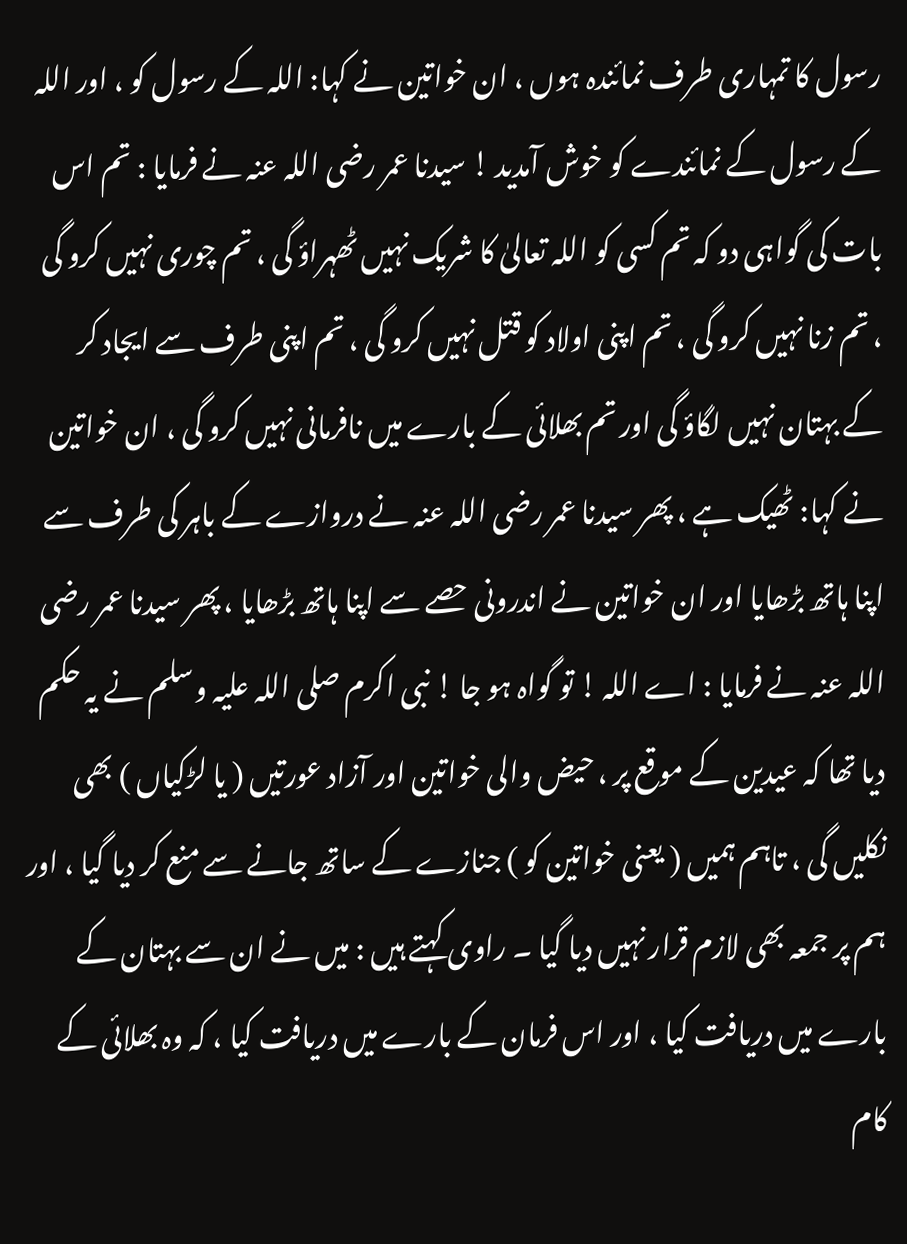رسول کا تمہاری طرف نمائندہ ہوں ، ان خواتین نے کہا: اللہ کے رسول کو ، اور اللہ کے رسول کے نمائندے کو خوش آمدید ! سیدنا عمر رضی اللہ عنہ نے فرمایا : تم اس بات کی گواہی دو کہ تم کسی کو اللہ تعالیٰ کا شریک نہیں ٹھہراؤ گی ، تم چوری نہیں کرو گی ، تم زنا نہیں کرو گی ، تم اپنی اولاد کو قتل نہیں کرو گی ، تم اپنی طرف سے ایجاد کر کے بہتان نہیں لگاؤ گی اور تم بھلائی کے بارے میں نافرمانی نہیں کرو گی ، ان خواتین نے کہا: ٹھیک ہے ، پھر سیدنا عمر رضی اللہ عنہ نے دروازے کے باہر کی طرف سے اپنا ہاتھ بڑھایا اور ان خواتین نے اندرونی حصے سے اپنا ہاتھ بڑھایا ، پھر سیدنا عمر رضی اللہ عنہ نے فرمایا : اے اللہ ! تو گواہ ہو جا ! نبی اکرم صلی اللہ علیہ وسلم نے یہ حکم دیا تھا کہ عیدین کے موقع پر ، حیض والی خواتین اور آزاد عورتیں ( یا لڑکیاں ) بھی نکلیں گی ، تاہم ہمیں ( یعنی خواتین کو ) جنازے کے ساتھ جانے سے منع کر دیا گیا ، اور ہم پر جمعہ بھی لازم قرار نہیں دیا گیا ۔ راوی کہتے ہیں : میں نے ان سے بہتان کے بارے میں دریافت کیا ، اور اس فرمان کے بارے میں دریافت کیا ، کہ وہ بھلائی کے کام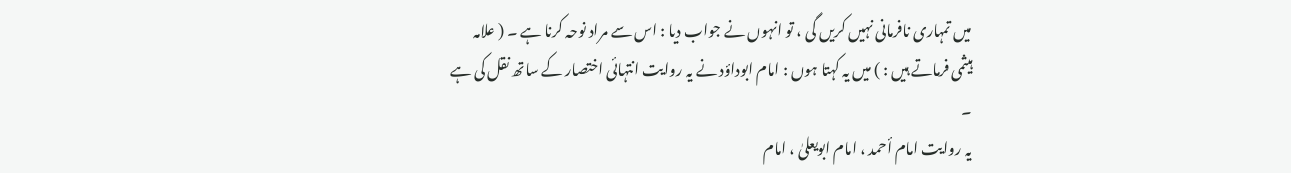میں تمہاری نافرمانی نہیں کریں گی ، تو انہوں نے جواب دیا : اس سے مراد نوحہ کرنا ہے ۔ ( علامہ ہیثمی فرماتے ہیں : ) میں یہ کہتا ہوں : امام ابوداؤد نے یہ روایت انتہائی اختصار کے ساتھ نقل کی ہے ۔
یہ روایت امام أحمد ، امام ابویعلیٰ ، امام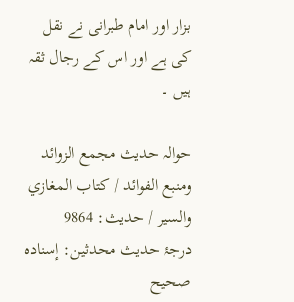بزار اور امام طبرانی نے نقل کی ہے اور اس کے رجال ثقہ ہیں ۔

حوالہ حدیث مجمع الزوائد ومنبع الفوائد / كتاب المغازي والسير / حدیث: 9864
درجۂ حدیث محدثین: إسنادہ صحیح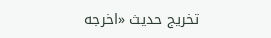تخریج حدیث «اخرجه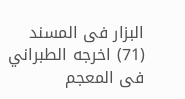البزار فى المسند (71) اخرجه الطبراني فى المعجم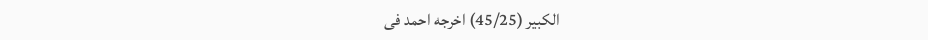الكبير (45/25) اخرجه احمد فى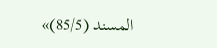المسند (85/5)»